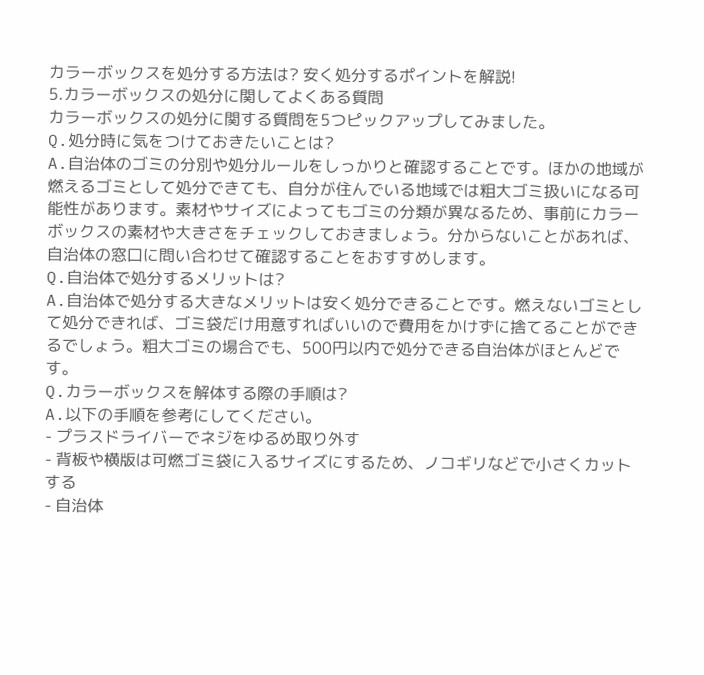カラーボックスを処分する方法は? 安く処分するポイントを解説!
5.カラーボックスの処分に関してよくある質問
カラーボックスの処分に関する質問を5つピックアップしてみました。
Q.処分時に気をつけておきたいことは?
A.自治体のゴミの分別や処分ルールをしっかりと確認することです。ほかの地域が燃えるゴミとして処分できても、自分が住んでいる地域では粗大ゴミ扱いになる可能性があります。素材やサイズによってもゴミの分類が異なるため、事前にカラーボックスの素材や大きさをチェックしておきましょう。分からないことがあれば、自治体の窓口に問い合わせて確認することをおすすめします。
Q.自治体で処分するメリットは?
A.自治体で処分する大きなメリットは安く処分できることです。燃えないゴミとして処分できれば、ゴミ袋だけ用意すればいいので費用をかけずに捨てることができるでしょう。粗大ゴミの場合でも、500円以内で処分できる自治体がほとんどです。
Q.カラーボックスを解体する際の手順は?
A.以下の手順を参考にしてください。
- プラスドライバーでネジをゆるめ取り外す
- 背板や横版は可燃ゴミ袋に入るサイズにするため、ノコギリなどで小さくカットする
- 自治体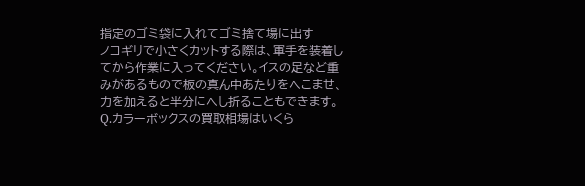指定のゴミ袋に入れてゴミ捨て場に出す
ノコギリで小さくカットする際は、軍手を装着してから作業に入ってください。イスの足など重みがあるもので板の真ん中あたりをへこませ、力を加えると半分にへし折ることもできます。
Q.カラーボックスの買取相場はいくら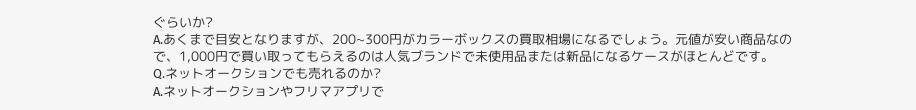ぐらいか?
A.あくまで目安となりますが、200~300円がカラーボックスの買取相場になるでしょう。元値が安い商品なので、1,000円で買い取ってもらえるのは人気ブランドで未使用品または新品になるケースがほとんどです。
Q.ネットオークションでも売れるのか?
A.ネットオークションやフリマアプリで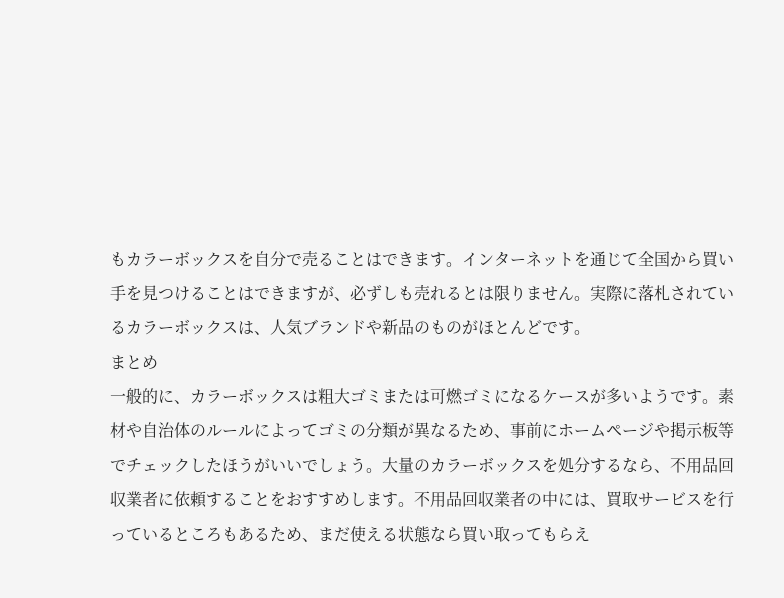もカラーボックスを自分で売ることはできます。インターネットを通じて全国から買い手を見つけることはできますが、必ずしも売れるとは限りません。実際に落札されているカラーボックスは、人気ブランドや新品のものがほとんどです。
まとめ
一般的に、カラーボックスは粗大ゴミまたは可燃ゴミになるケースが多いようです。素材や自治体のルールによってゴミの分類が異なるため、事前にホームページや掲示板等でチェックしたほうがいいでしょう。大量のカラーボックスを処分するなら、不用品回収業者に依頼することをおすすめします。不用品回収業者の中には、買取サービスを行っているところもあるため、まだ使える状態なら買い取ってもらえ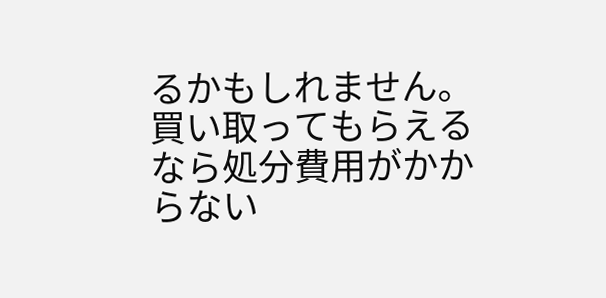るかもしれません。買い取ってもらえるなら処分費用がかからない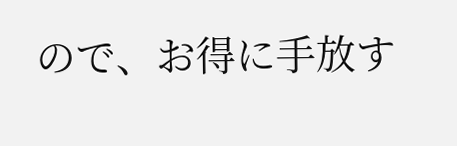ので、お得に手放す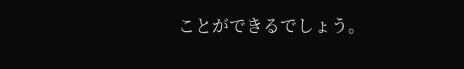ことができるでしょう。